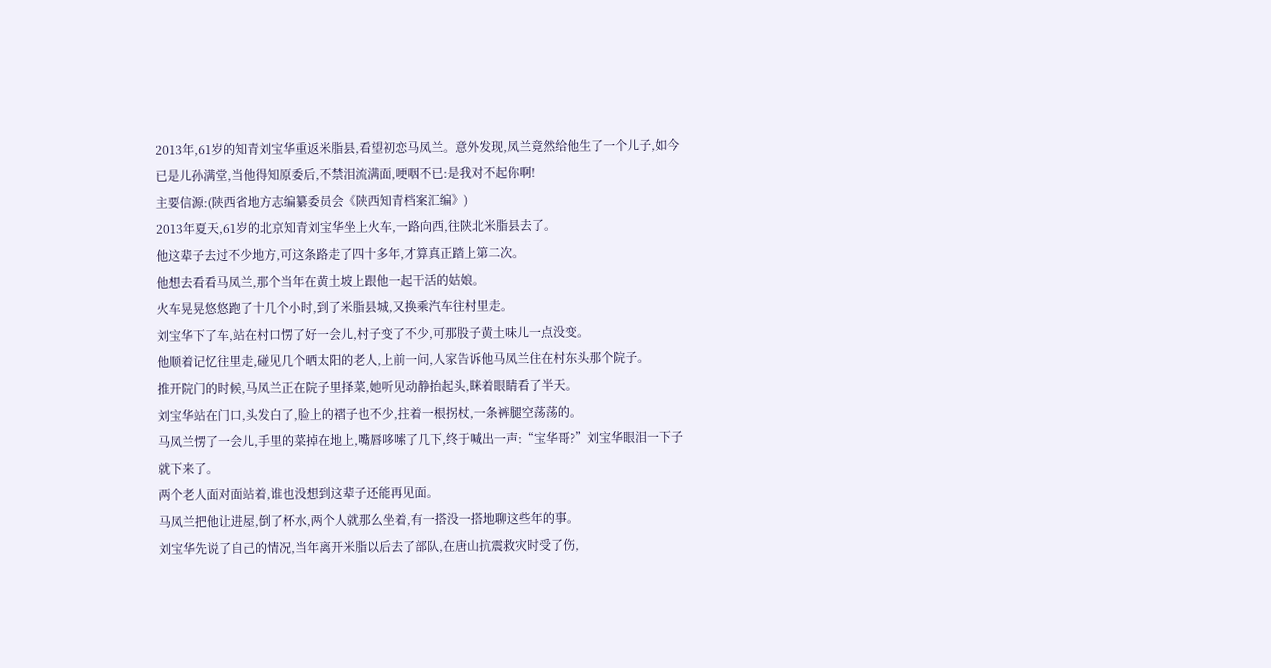2013年,61岁的知青刘宝华重返米脂县,看望初恋马凤兰。意外发现,凤兰竟然给他生了一个儿子,如今已是儿孙满堂,当他得知原委后,不禁泪流满面,哽咽不已:是我对不起你啊!
主要信源:(陕西省地方志编纂委员会《陕西知青档案汇编》)
2013年夏天,61岁的北京知青刘宝华坐上火车,一路向西,往陕北米脂县去了。
他这辈子去过不少地方,可这条路走了四十多年,才算真正踏上第二次。
他想去看看马凤兰,那个当年在黄土坡上跟他一起干活的姑娘。
火车晃晃悠悠跑了十几个小时,到了米脂县城,又换乘汽车往村里走。
刘宝华下了车,站在村口愣了好一会儿,村子变了不少,可那股子黄土味儿一点没变。
他顺着记忆往里走,碰见几个晒太阳的老人,上前一问,人家告诉他马凤兰住在村东头那个院子。
推开院门的时候,马凤兰正在院子里择菜,她听见动静抬起头,眯着眼睛看了半天。
刘宝华站在门口,头发白了,脸上的褶子也不少,拄着一根拐杖,一条裤腿空荡荡的。
马凤兰愣了一会儿,手里的菜掉在地上,嘴唇哆嗦了几下,终于喊出一声:“宝华哥?”刘宝华眼泪一下子就下来了。
两个老人面对面站着,谁也没想到这辈子还能再见面。
马凤兰把他让进屋,倒了杯水,两个人就那么坐着,有一搭没一搭地聊这些年的事。
刘宝华先说了自己的情况,当年离开米脂以后去了部队,在唐山抗震救灾时受了伤,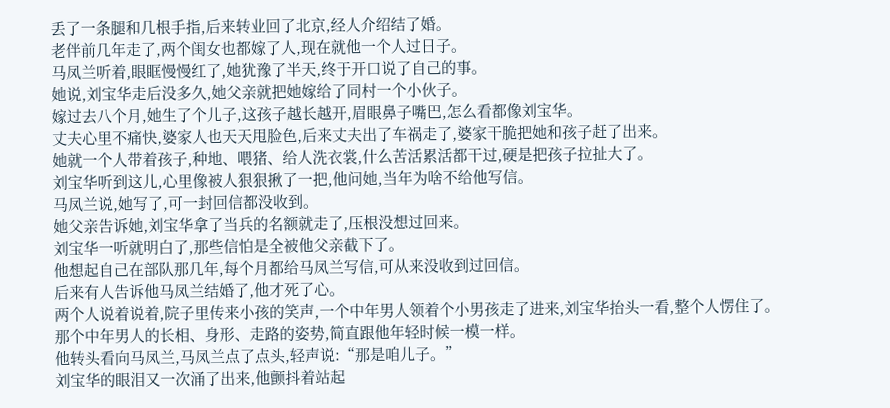丢了一条腿和几根手指,后来转业回了北京,经人介绍结了婚。
老伴前几年走了,两个闺女也都嫁了人,现在就他一个人过日子。
马凤兰听着,眼眶慢慢红了,她犹豫了半天,终于开口说了自己的事。
她说,刘宝华走后没多久,她父亲就把她嫁给了同村一个小伙子。
嫁过去八个月,她生了个儿子,这孩子越长越开,眉眼鼻子嘴巴,怎么看都像刘宝华。
丈夫心里不痛快,婆家人也天天甩脸色,后来丈夫出了车祸走了,婆家干脆把她和孩子赶了出来。
她就一个人带着孩子,种地、喂猪、给人洗衣裳,什么苦活累活都干过,硬是把孩子拉扯大了。
刘宝华听到这儿,心里像被人狠狠揪了一把,他问她,当年为啥不给他写信。
马凤兰说,她写了,可一封回信都没收到。
她父亲告诉她,刘宝华拿了当兵的名额就走了,压根没想过回来。
刘宝华一听就明白了,那些信怕是全被他父亲截下了。
他想起自己在部队那几年,每个月都给马凤兰写信,可从来没收到过回信。
后来有人告诉他马凤兰结婚了,他才死了心。
两个人说着说着,院子里传来小孩的笑声,一个中年男人领着个小男孩走了进来,刘宝华抬头一看,整个人愣住了。
那个中年男人的长相、身形、走路的姿势,简直跟他年轻时候一模一样。
他转头看向马凤兰,马凤兰点了点头,轻声说:“那是咱儿子。”
刘宝华的眼泪又一次涌了出来,他颤抖着站起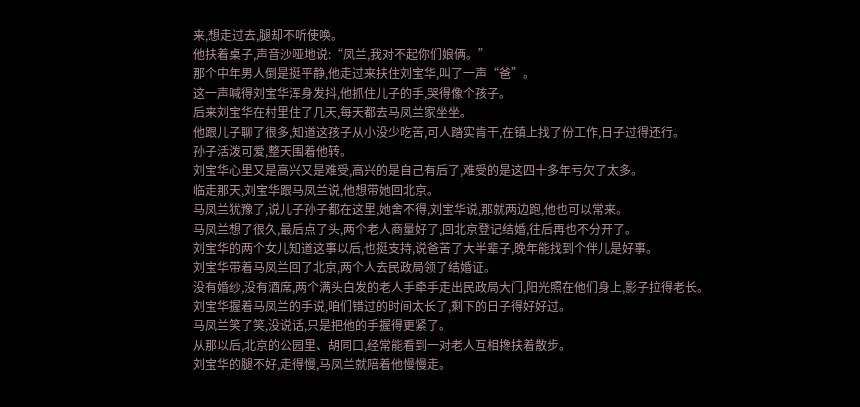来,想走过去,腿却不听使唤。
他扶着桌子,声音沙哑地说:“凤兰,我对不起你们娘俩。”
那个中年男人倒是挺平静,他走过来扶住刘宝华,叫了一声“爸”。
这一声喊得刘宝华浑身发抖,他抓住儿子的手,哭得像个孩子。
后来刘宝华在村里住了几天,每天都去马凤兰家坐坐。
他跟儿子聊了很多,知道这孩子从小没少吃苦,可人踏实肯干,在镇上找了份工作,日子过得还行。
孙子活泼可爱,整天围着他转。
刘宝华心里又是高兴又是难受,高兴的是自己有后了,难受的是这四十多年亏欠了太多。
临走那天,刘宝华跟马凤兰说,他想带她回北京。
马凤兰犹豫了,说儿子孙子都在这里,她舍不得,刘宝华说,那就两边跑,他也可以常来。
马凤兰想了很久,最后点了头,两个老人商量好了,回北京登记结婚,往后再也不分开了。
刘宝华的两个女儿知道这事以后,也挺支持,说爸苦了大半辈子,晚年能找到个伴儿是好事。
刘宝华带着马凤兰回了北京,两个人去民政局领了结婚证。
没有婚纱,没有酒席,两个满头白发的老人手牵手走出民政局大门,阳光照在他们身上,影子拉得老长。
刘宝华握着马凤兰的手说,咱们错过的时间太长了,剩下的日子得好好过。
马凤兰笑了笑,没说话,只是把他的手握得更紧了。
从那以后,北京的公园里、胡同口,经常能看到一对老人互相搀扶着散步。
刘宝华的腿不好,走得慢,马凤兰就陪着他慢慢走。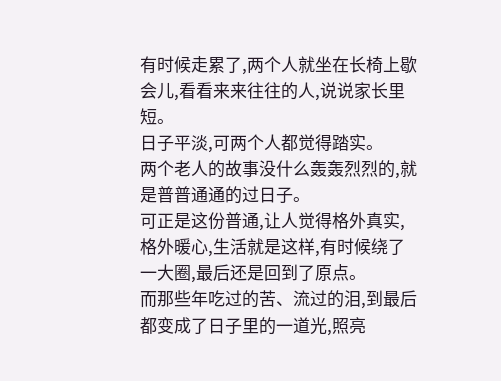有时候走累了,两个人就坐在长椅上歇会儿,看看来来往往的人,说说家长里短。
日子平淡,可两个人都觉得踏实。
两个老人的故事没什么轰轰烈烈的,就是普普通通的过日子。
可正是这份普通,让人觉得格外真实,格外暖心,生活就是这样,有时候绕了一大圈,最后还是回到了原点。
而那些年吃过的苦、流过的泪,到最后都变成了日子里的一道光,照亮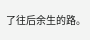了往后余生的路。